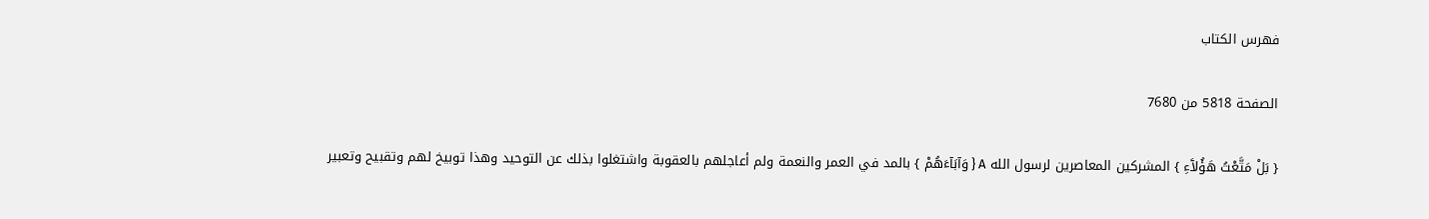فهرس الكتاب

الصفحة 5818 من 7680

{ بَلْ مَتَّعْتُ هَؤُلآَءِ } المشركين المعاصرين لرسول الله A { وَآبَآءَهُمْ } بالمد في العمر والنعمة ولم أعاجلهم بالعقوبة واشتغلوا بذلك عن التوحيد وهذا توبيخ لهم وتقبيح وتعبير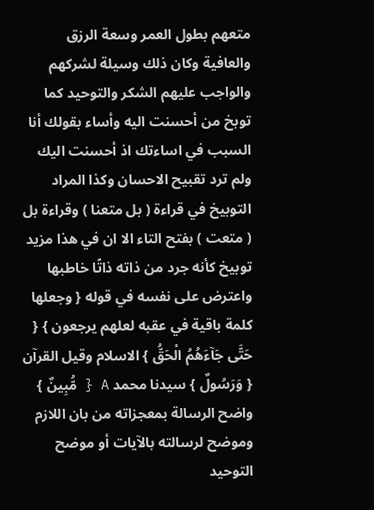متعهم بطول العمر وسعة الرزق والعافية وكان ذلك وسيلة لشركهم والواجب عليهم الشكر والتوحيد كما توبخ من أحسنت اليه وأساء بقولك أنا السبب في اساءتك اذ أحسنت اليك ولم ترد تقبيح الاحسان وكذا المراد التوبيخ في قراءة ( بل متعنا ) وقراءة بل ( متعت ) بفتح التاء الا ان في هذا مزيد توبيخ كأنه جرد من ذاته ذاتًا خاطبها واعترض على نفسه في قوله { وجعلها كلمة باقية في عقبه لعلهم يرجعون } { حَتَّى جَآءَهُمُ الْحَقُّ } الاسلام وقيل القرآن { وَرَسُولٌ } سيدنا محمد A { مُّبِينٌ } واضح الرسالة بمعجزاته من بان اللازم وموضح لرسالته بالآيات أو موضح التوحيد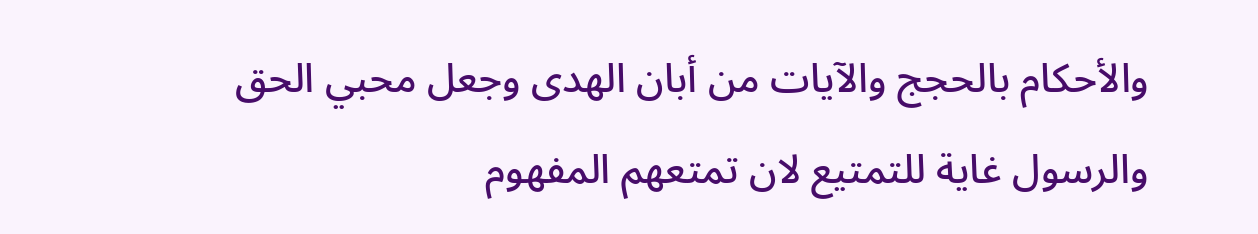والأحكام بالحجج والآيات من أبان الهدى وجعل محبي الحق والرسول غاية للتمتيع لان تمتعهم المفهوم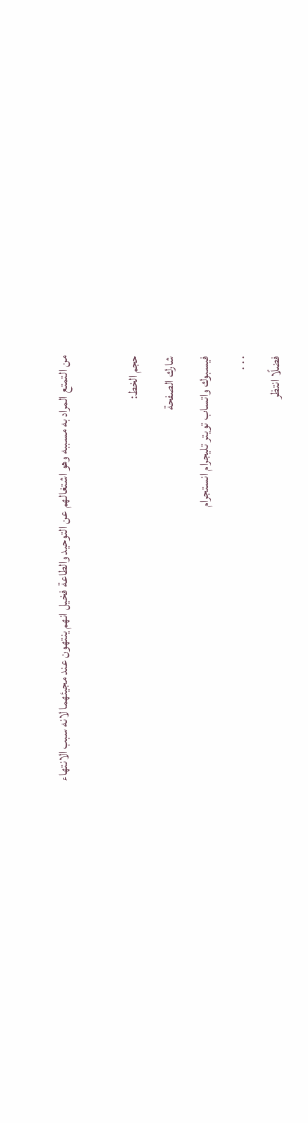من التمتع المراد به مسببه وهو اشتغالهم عن التوحيد والطاعة فخيل انهم ينتهون عند مجيئهما لانه سبب الانتهاء

حجم الخط:
شارك الصفحة
فيسبوك واتساب تويتر تليجرام انستجرام
. . .
فضلًا انتظر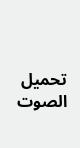تحميل الصوت